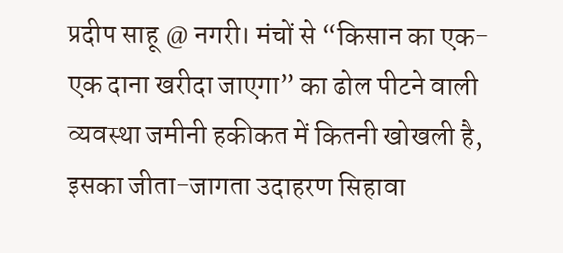प्रदीप साहू @ नगरी। मंचों से “किसान का एक-एक दाना खरीदा जाएगा” का ढोल पीटने वाली व्यवस्था जमीनी हकीकत में कितनी खोखली है, इसका जीता-जागता उदाहरण सिहावा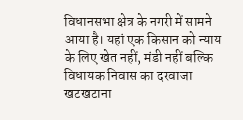विधानसभा क्षेत्र के नगरी में सामने आया है। यहां एक किसान को न्याय के लिए खेत नहीं, मंडी नहीं बल्कि विधायक निवास का दरवाजा खटखटाना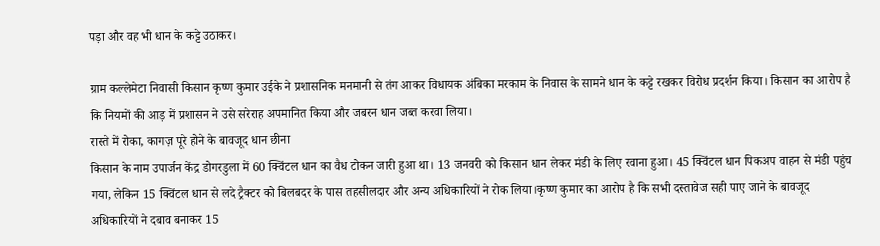पड़ा और वह भी धान के कट्टे उठाकर।

ग्राम कल्लेमेटा निवासी किसान कृष्ण कुमार उईके ने प्रशासनिक मनमानी से तंग आकर विधायक अंबिका मरकाम के निवास के सामने धान के कट्टे रखकर विरोध प्रदर्शन किया। किसान का आरोप है कि नियमों की आड़ में प्रशासन ने उसे सरेराह अपमानित किया और जबरन धान जब्त करवा लिया।
रास्ते में रोका, कागज़ पूरे होने के बावजूद धान छीना
किसान के नाम उपार्जन केंद्र डोगरडुला में 60 क्विंटल धान का वैध टोकन जारी हुआ था। 13 जनवरी को किसान धान लेकर मंडी के लिए रवाना हुआ। 45 क्विंटल धान पिकअप वाहन से मंडी पहुंच गया, लेकिन 15 क्विंटल धान से लदे ट्रैक्टर को बिलबदर के पास तहसीलदार और अन्य अधिकारियों ने रोक लिया।कृष्ण कुमार का आरोप है कि सभी दस्तावेज सही पाए जाने के बावजूद अधिकारियों ने दबाव बनाकर 15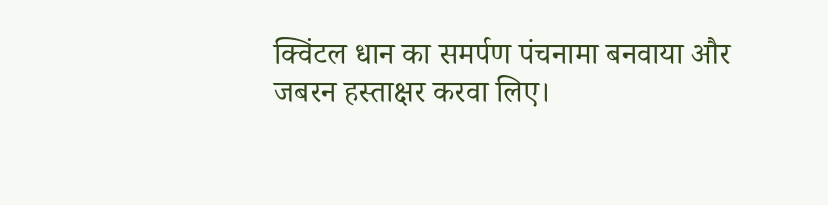क्विंटल धान का समर्पण पंचनामा बनवाया और जबरन हस्ताक्षर करवा लिए।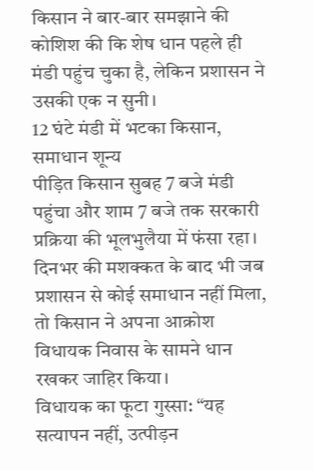किसान ने बार-बार समझाने की कोशिश की कि शेष धान पहले ही मंडी पहुंच चुका है, लेकिन प्रशासन ने उसकी एक न सुनी।
12 घंटे मंडी में भटका किसान, समाधान शून्य
पीड़ित किसान सुबह 7 बजे मंडी पहुंचा और शाम 7 बजे तक सरकारी प्रक्रिया की भूलभुलैया में फंसा रहा। दिनभर की मशक्कत के बाद भी जब प्रशासन से कोई समाधान नहीं मिला, तो किसान ने अपना आक्रोश विधायक निवास के सामने धान रखकर जाहिर किया।
विधायक का फूटा गुस्सा: “यह सत्यापन नहीं, उत्पीड़न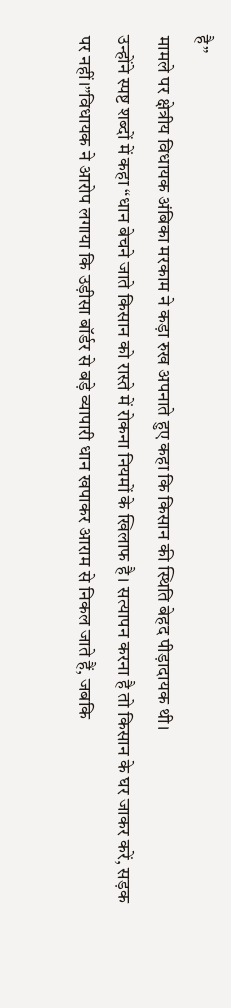है”
मामले पर क्षेत्रीय विधायक अंबिका मरकाम ने कड़ा रुख अपनाते हुए कहा कि किसान की स्थिति बेहद पीड़ादायक थी।
उन्होंने स्पष्ट शब्दों में कहा “धान बेचने जाते किसान को रास्ते में रोकना नियमों के खिलाफ है। सत्यापन करना है तो किसान के घर जाकर करें, सड़क पर नहीं।”विधायक ने आरोप लगाया कि उड़ीसा बॉर्डर से बड़े व्यापारी धान खपाकर आराम से निकल जाते हैं, जबकि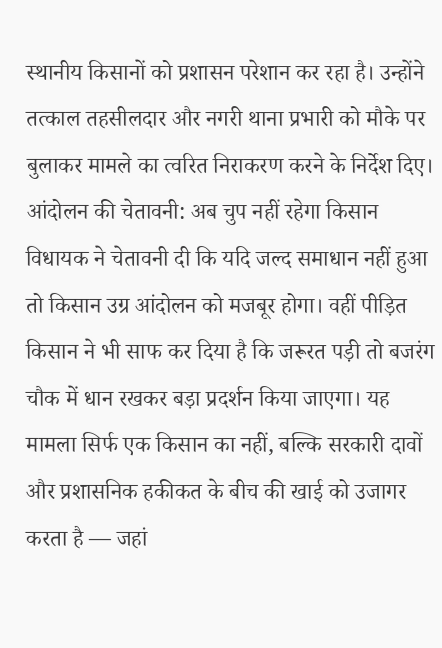स्थानीय किसानों को प्रशासन परेशान कर रहा है। उन्होंने तत्काल तहसीलदार और नगरी थाना प्रभारी को मौके पर बुलाकर मामले का त्वरित निराकरण करने के निर्देश दिए।
आंदोलन की चेतावनी: अब चुप नहीं रहेगा किसान
विधायक ने चेतावनी दी कि यदि जल्द समाधान नहीं हुआ तो किसान उग्र आंदोलन को मजबूर होगा। वहीं पीड़ित किसान ने भी साफ कर दिया है कि जरूरत पड़ी तो बजरंग चौक में धान रखकर बड़ा प्रदर्शन किया जाएगा। यह मामला सिर्फ एक किसान का नहीं, बल्कि सरकारी दावों और प्रशासनिक हकीकत के बीच की खाई को उजागर करता है — जहां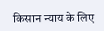किसान न्याय के लिए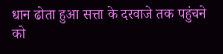धान ढोता हुआ सत्ता के दरवाजे तक पहुंचने को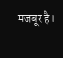मजबूर है।